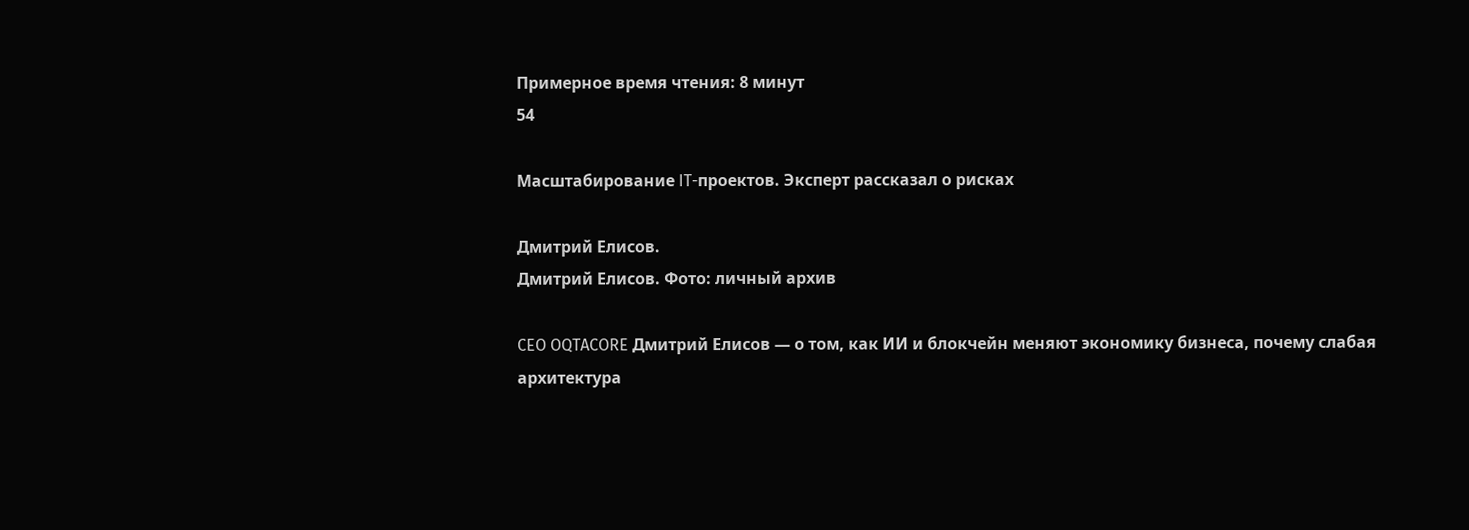Примерное время чтения: 8 минут
54

Масштабирование IT-проектов. Эксперт рассказал о рисках

Дмитрий Елисов.
Дмитрий Елисов. Фото: личный архив

CEO OQTACORE Дмитрий Елисов — о том, как ИИ и блокчейн меняют экономику бизнеса, почему слабая архитектура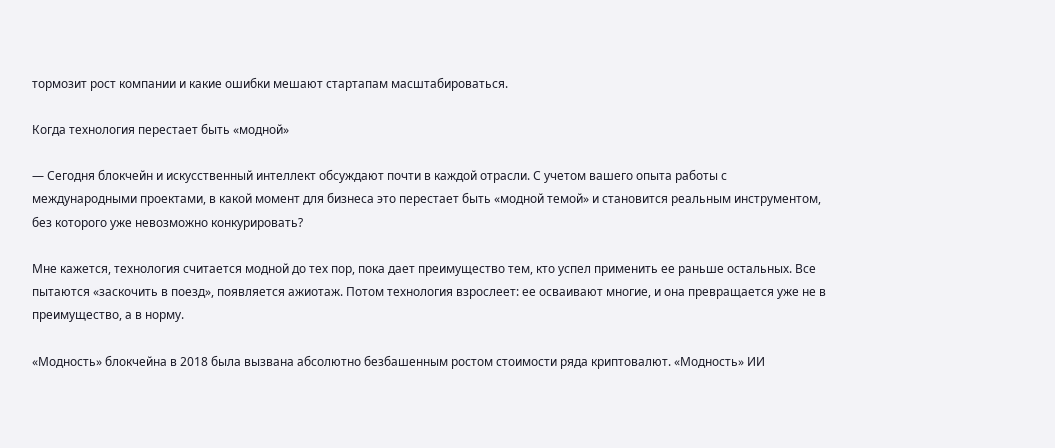тормозит рост компании и какие ошибки мешают стартапам масштабироваться.

Когда технология перестает быть «модной»

— Сегодня блокчейн и искусственный интеллект обсуждают почти в каждой отрасли. С учетом вашего опыта работы с международными проектами, в какой момент для бизнеса это перестает быть «модной темой» и становится реальным инструментом, без которого уже невозможно конкурировать?

Мне кажется, технология считается модной до тех пор, пока дает преимущество тем, кто успел применить ее раньше остальных. Все пытаются «заскочить в поезд», появляется ажиотаж. Потом технология взрослеет: ее осваивают многие, и она превращается уже не в преимущество, а в норму.

«Модность» блокчейна в 2018 была вызвана абсолютно безбашенным ростом стоимости ряда криптовалют. «Модность» ИИ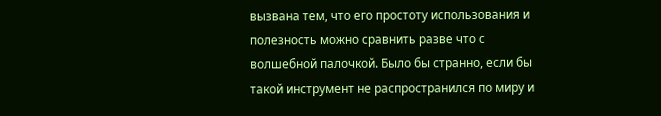вызвана тем, что его простоту использования и полезность можно сравнить разве что с волшебной палочкой. Было бы странно, если бы такой инструмент не распространился по миру и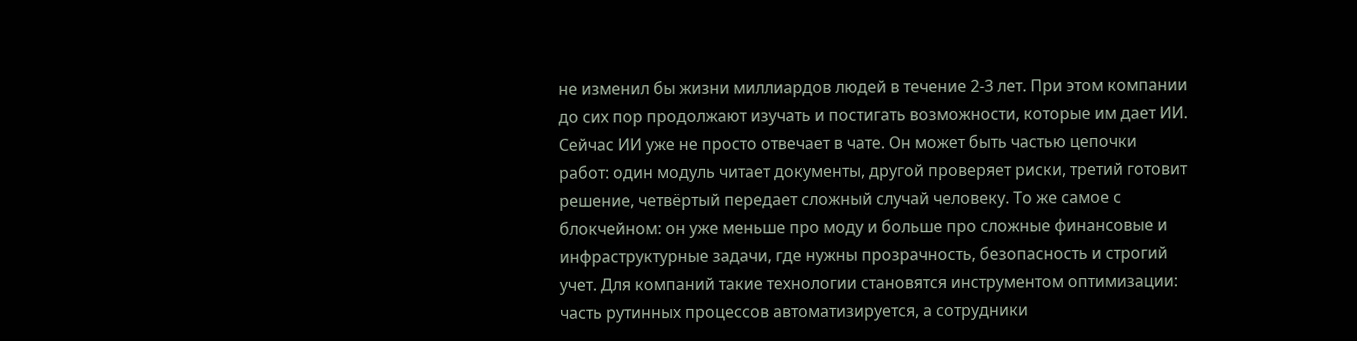не изменил бы жизни миллиардов людей в течение 2-3 лет. При этом компании до сих пор продолжают изучать и постигать возможности, которые им дает ИИ. Сейчас ИИ уже не просто отвечает в чате. Он может быть частью цепочки работ: один модуль читает документы, другой проверяет риски, третий готовит решение, четвёртый передает сложный случай человеку. То же самое с блокчейном: он уже меньше про моду и больше про сложные финансовые и инфраструктурные задачи, где нужны прозрачность, безопасность и строгий учет. Для компаний такие технологии становятся инструментом оптимизации: часть рутинных процессов автоматизируется, а сотрудники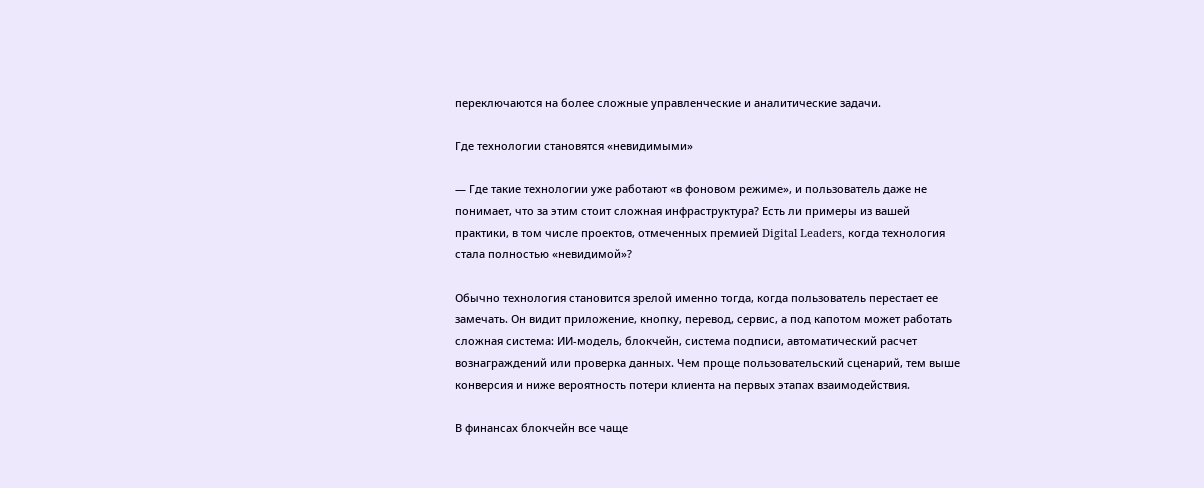переключаются на более сложные управленческие и аналитические задачи.

Где технологии становятся «невидимыми»

— Где такие технологии уже работают «в фоновом режиме», и пользователь даже не понимает, что за этим стоит сложная инфраструктура? Есть ли примеры из вашей практики, в том числе проектов, отмеченных премией Digital Leaders, когда технология стала полностью «невидимой»?

Обычно технология становится зрелой именно тогда, когда пользователь перестает ее замечать. Он видит приложение, кнопку, перевод, сервис, а под капотом может работать сложная система: ИИ-модель, блокчейн, система подписи, автоматический расчет вознаграждений или проверка данных. Чем проще пользовательский сценарий, тем выше конверсия и ниже вероятность потери клиента на первых этапах взаимодействия.

В финансах блокчейн все чаще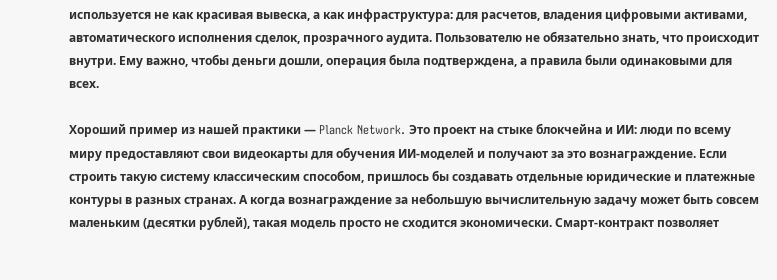используется не как красивая вывеска, а как инфраструктура: для расчетов, владения цифровыми активами, автоматического исполнения сделок, прозрачного аудита. Пользователю не обязательно знать, что происходит внутри. Ему важно, чтобы деньги дошли, операция была подтверждена, а правила были одинаковыми для всех.

Хороший пример из нашей практики — Planck Network. Это проект на стыке блокчейна и ИИ: люди по всему миру предоставляют свои видеокарты для обучения ИИ-моделей и получают за это вознаграждение. Если строить такую систему классическим способом, пришлось бы создавать отдельные юридические и платежные контуры в разных странах. А когда вознаграждение за небольшую вычислительную задачу может быть совсем маленьким (десятки рублей), такая модель просто не сходится экономически. Смарт-контракт позволяет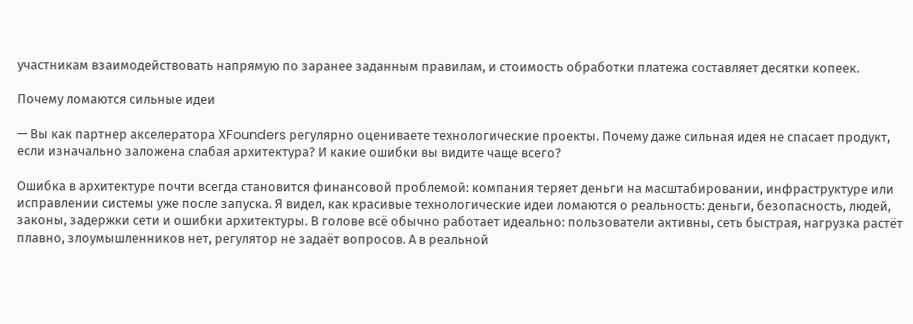участникам взаимодействовать напрямую по заранее заданным правилам, и стоимость обработки платежа составляет десятки копеек.

Почему ломаются сильные идеи

— Вы как партнер акселератора XFounders регулярно оцениваете технологические проекты. Почему даже сильная идея не спасает продукт, если изначально заложена слабая архитектура? И какие ошибки вы видите чаще всего?

Ошибка в архитектуре почти всегда становится финансовой проблемой: компания теряет деньги на масштабировании, инфраструктуре или исправлении системы уже после запуска. Я видел, как красивые технологические идеи ломаются о реальность: деньги, безопасность, людей, законы, задержки сети и ошибки архитектуры. В голове всё обычно работает идеально: пользователи активны, сеть быстрая, нагрузка растёт плавно, злоумышленников нет, регулятор не задаёт вопросов. А в реальной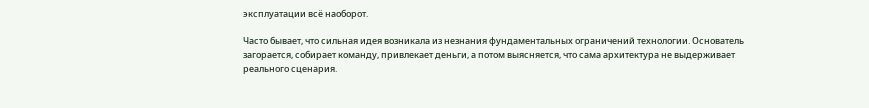эксплуатации всё наоборот.

Часто бывает, что сильная идея возникала из незнания фундаментальных ограничений технологии. Основатель загорается, собирает команду, привлекает деньги, а потом выясняется, что сама архитектура не выдерживает реального сценария.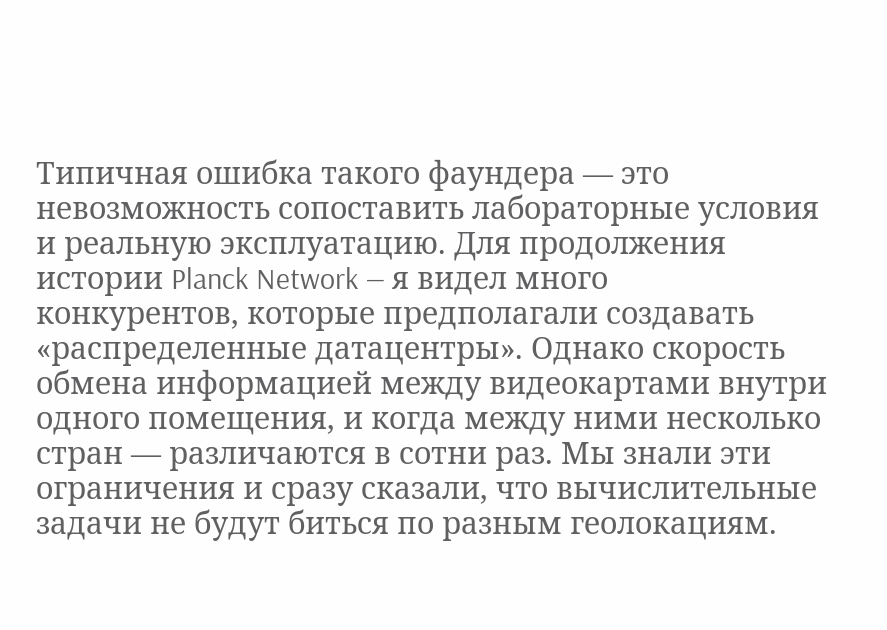Типичная ошибка такого фаундера — это невозможность сопоставить лабораторные условия и реальную эксплуатацию. Для продолжения истории Planck Network — я видел много конкурентов, которые предполагали создавать «распределенные датацентры». Однако скорость обмена информацией между видеокартами внутри одного помещения, и когда между ними несколько стран — различаются в сотни раз. Мы знали эти ограничения и сразу сказали, что вычислительные задачи не будут биться по разным геолокациям.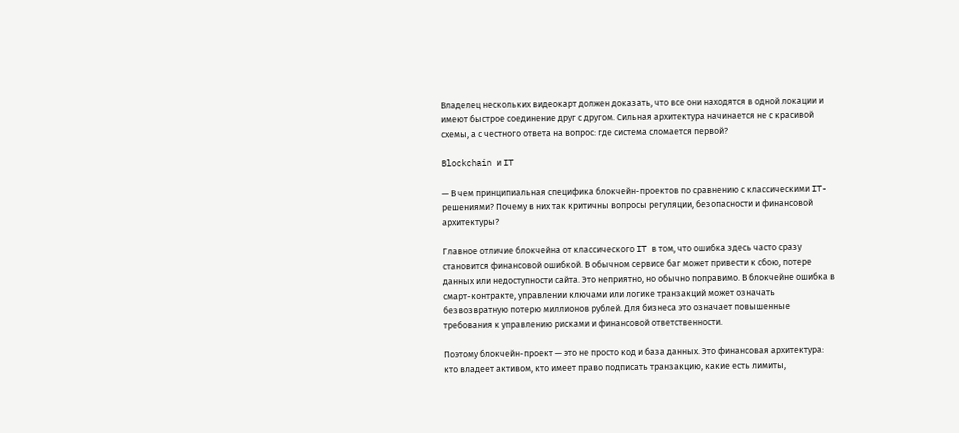Владелец нескольких видеокарт должен доказать, что все они находятся в одной локации и имеют быстрое соединение друг с другом. Сильная архитектура начинается не с красивой схемы, а с честного ответа на вопрос: где система сломается первой?

Blockchain и IT

— В чем принципиальная специфика блокчейн-проектов по сравнению с классическими IT-решениями? Почему в них так критичны вопросы регуляции, безопасности и финансовой архитектуры?

Главное отличие блокчейна от классического IT в том, что ошибка здесь часто сразу становится финансовой ошибкой. В обычном сервисе баг может привести к сбою, потере данных или недоступности сайта. Это неприятно, но обычно поправимо. В блокчейне ошибка в смарт-контракте, управлении ключами или логике транзакций может означать безвозвратную потерю миллионов рублей. Для бизнеса это означает повышенные требования к управлению рисками и финансовой ответственности.

Поэтому блокчейн-проект — это не просто код и база данных. Это финансовая архитектура: кто владеет активом, кто имеет право подписать транзакцию, какие есть лимиты,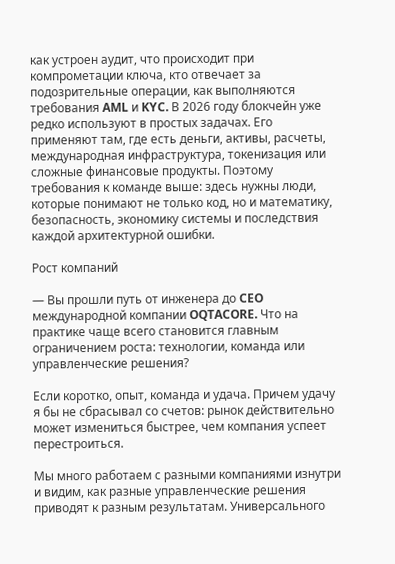как устроен аудит, что происходит при компрометации ключа, кто отвечает за подозрительные операции, как выполняются требования AML и KYC. В 2026 году блокчейн уже редко используют в простых задачах. Его применяют там, где есть деньги, активы, расчеты, международная инфраструктура, токенизация или сложные финансовые продукты. Поэтому требования к команде выше: здесь нужны люди, которые понимают не только код, но и математику, безопасность, экономику системы и последствия каждой архитектурной ошибки.

Рост компаний

— Вы прошли путь от инженера до CEO международной компании OQTACORE. Что на практике чаще всего становится главным ограничением роста: технологии, команда или управленческие решения?

Если коротко, опыт, команда и удача. Причем удачу я бы не сбрасывал со счетов: рынок действительно может измениться быстрее, чем компания успеет перестроиться.

Мы много работаем с разными компаниями изнутри и видим, как разные управленческие решения приводят к разным результатам. Универсального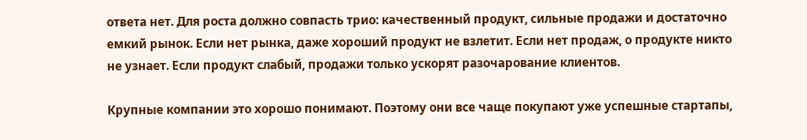ответа нет. Для роста должно совпасть трио: качественный продукт, сильные продажи и достаточно емкий рынок. Если нет рынка, даже хороший продукт не взлетит. Если нет продаж, о продукте никто не узнает. Если продукт слабый, продажи только ускорят разочарование клиентов.

Крупные компании это хорошо понимают. Поэтому они все чаще покупают уже успешные стартапы,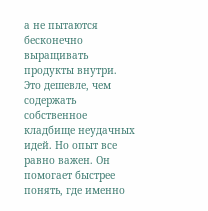а не пытаются бесконечно выращивать продукты внутри. Это дешевле, чем содержать собственное кладбище неудачных идей. Но опыт все равно важен. Он помогает быстрее понять, где именно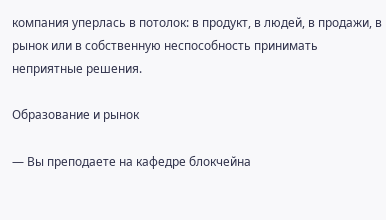компания уперлась в потолок: в продукт, в людей, в продажи, в рынок или в собственную неспособность принимать неприятные решения.

Образование и рынок

— Вы преподаете на кафедре блокчейна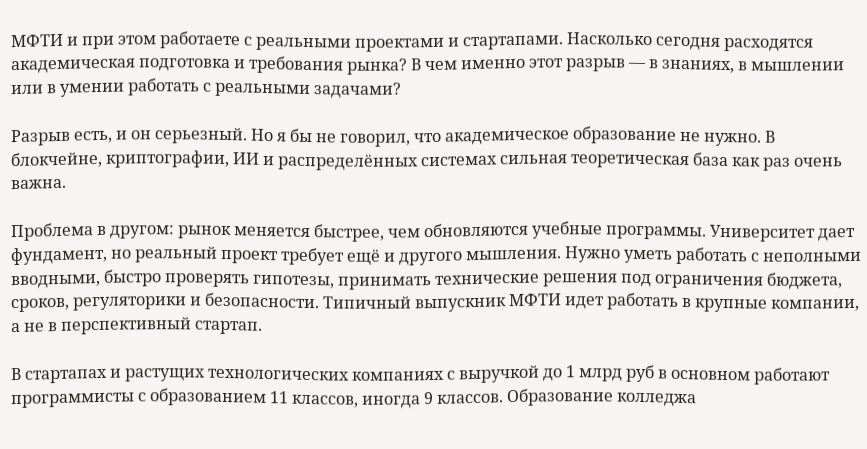МФТИ и при этом работаете с реальными проектами и стартапами. Насколько сегодня расходятся академическая подготовка и требования рынка? В чем именно этот разрыв — в знаниях, в мышлении или в умении работать с реальными задачами?

Разрыв есть, и он серьезный. Но я бы не говорил, что академическое образование не нужно. В блокчейне, криптографии, ИИ и распределённых системах сильная теоретическая база как раз очень важна.

Проблема в другом: рынок меняется быстрее, чем обновляются учебные программы. Университет дает фундамент, но реальный проект требует ещё и другого мышления. Нужно уметь работать с неполными вводными, быстро проверять гипотезы, принимать технические решения под ограничения бюджета, сроков, регуляторики и безопасности. Типичный выпускник МФТИ идет работать в крупные компании, а не в перспективный стартап.

В стартапах и растущих технологических компаниях с выручкой до 1 млрд руб в основном работают программисты с образованием 11 классов, иногда 9 классов. Образование колледжа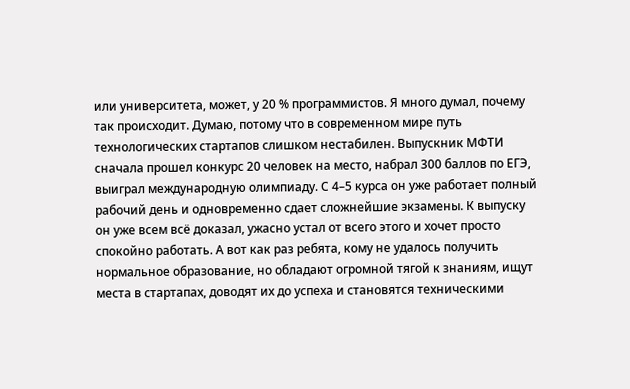или университета, может, у 20 % программистов. Я много думал, почему так происходит. Думаю, потому что в современном мире путь технологических стартапов слишком нестабилен. Выпускник МФТИ сначала прошел конкурс 20 человек на место, набрал 300 баллов по ЕГЭ, выиграл международную олимпиаду. С 4–5 курса он уже работает полный рабочий день и одновременно сдает сложнейшие экзамены. К выпуску он уже всем всё доказал, ужасно устал от всего этого и хочет просто спокойно работать. А вот как раз ребята, кому не удалось получить нормальное образование, но обладают огромной тягой к знаниям, ищут места в стартапах, доводят их до успеха и становятся техническими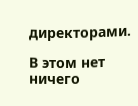директорами.

В этом нет ничего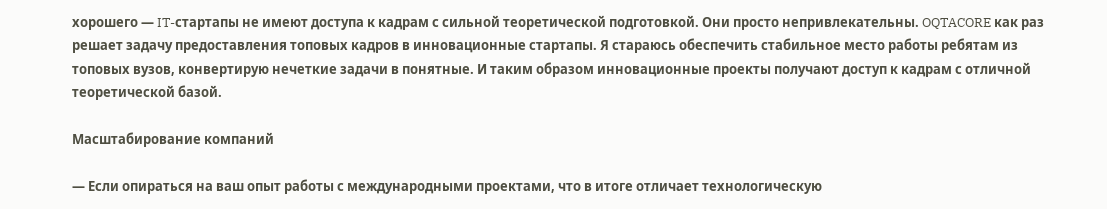хорошего — IT-стартапы не имеют доступа к кадрам с сильной теоретической подготовкой. Они просто непривлекательны. OQTACORE как раз решает задачу предоставления топовых кадров в инновационные стартапы. Я стараюсь обеспечить стабильное место работы ребятам из топовых вузов, конвертирую нечеткие задачи в понятные. И таким образом инновационные проекты получают доступ к кадрам с отличной теоретической базой.

Масштабирование компаний

— Если опираться на ваш опыт работы с международными проектами, что в итоге отличает технологическую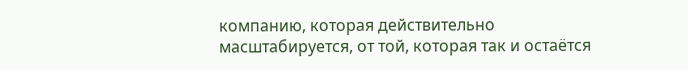компанию, которая действительно масштабируется, от той, которая так и остаётся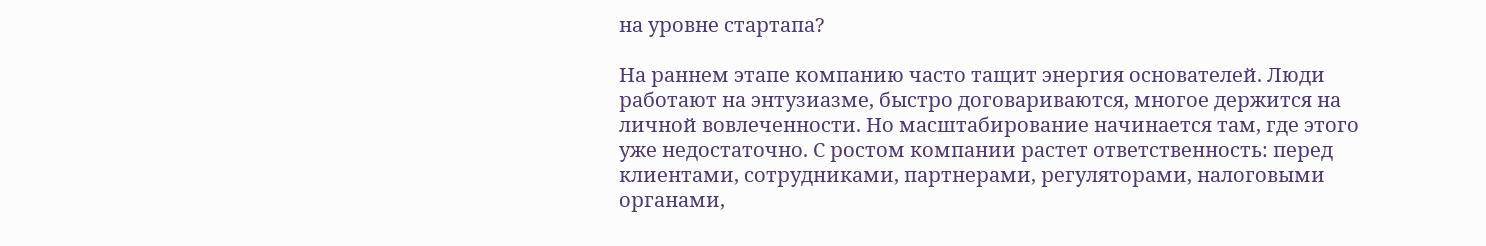на уровне стартапа?

На раннем этапе компанию часто тащит энергия основателей. Люди работают на энтузиазме, быстро договариваются, многое держится на личной вовлеченности. Но масштабирование начинается там, где этого уже недостаточно. С ростом компании растет ответственность: перед клиентами, сотрудниками, партнерами, регуляторами, налоговыми органами,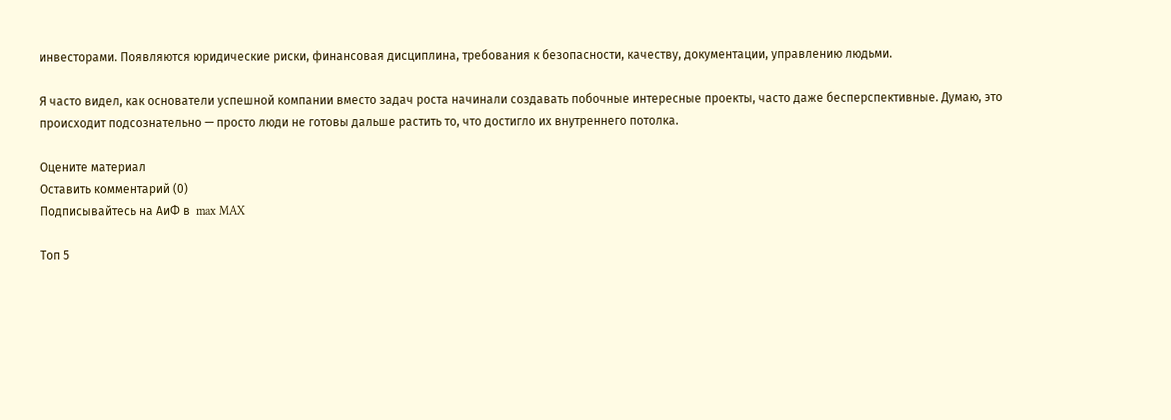инвесторами. Появляются юридические риски, финансовая дисциплина, требования к безопасности, качеству, документации, управлению людьми.

Я часто видел, как основатели успешной компании вместо задач роста начинали создавать побочные интересные проекты, часто даже бесперспективные. Думаю, это происходит подсознательно — просто люди не готовы дальше растить то, что достигло их внутреннего потолка.

Оцените материал
Оставить комментарий (0)
Подписывайтесь на АиФ в  max MAX

Топ 5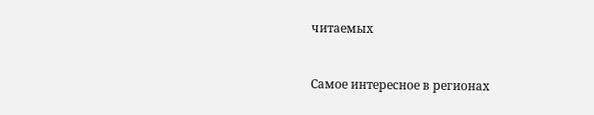читаемых



Самое интересное в регионах